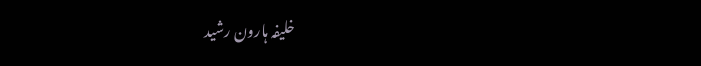خلیفہ ہارون رشید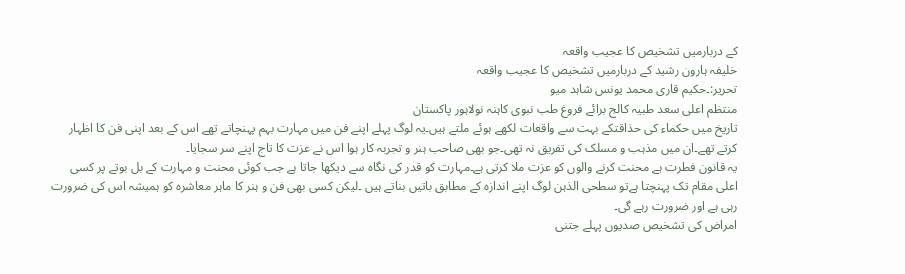کے دربارمیں تشخیص کا عجیب واقعہ
خلیفہ ہارون رشید کے دربارمیں تشخیص کا عجیب واقعہ
تحریر:۔حکیم قاری محمد یونس شاہد میو
منتظم اعلی سعد طبیہ کالج برائے فروغ طب نبوی کاہنہ نولاہور پاکستان
تاریخ میں حکماء کی حذاقتکے بہت سے واقعات لکھے ہوئے ملتے ہیں۔یہ لوگ پہلے اپنے فن میں مہارت بہم پہنچاتے تھے اس کے بعد اپنی فن کا اظہار کرتے تھے۔ان میں مذہب و مسلک کی تفریق نہ تھی۔جو بھی صاحب ہنر و تجربہ کار ہوا اس نے عزت کا تاج اپنے سر سجایا۔
یہ قانون فطرت ہے محنت کرنے والوں کو عزت ملا کرتی ہے۔مہارت کو قدر کی نگاہ سے دیکھا جاتا ہے جب کوئی محنت و مہارت کے بل بوتے پر کسی اعلی مقام تک پہنچتا ہےتو سطحی الذہن لوگ اپنے اندازہ کے مطابق باتیں بناتے ہیں ۔لیکن کسی بھی فن و ہنر کا ماہر معاشرہ کو ہمیشہ اس کی ضرورت رہی ہے اور ضرورت رہے گی۔
امراض کی تشخیص صدیوں پہلے جتنی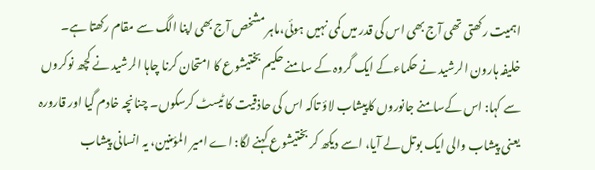اہمیت رکھتی تھی آج بھی اس کی قدر میں کمی نہیں ہوئی،ماہر مشخص آج بھی اپنا الگ سے مقام رکھتا ہے۔
خلیفہ ہارون الرشید نے حکماءکے ایک گروہ کے سامنے حکیم بختيشوع کا امتحان کرنا چاہا الرشید نے کچھ نوکروں سے کہا: اس کےسامنے جانوروں کاپیشاب لاؤ تاکہ اس کی حاذقیت کا ٹیسٹ کرسکوں۔ چنانچہ خادم گیا اور قارورہ یعنی پیشاب والی ایک بوتل لے آیا، اسے دیکھ کر بختيشوع کہنے لگا: اے امیر المؤمنین، یہ انسانی پیشاب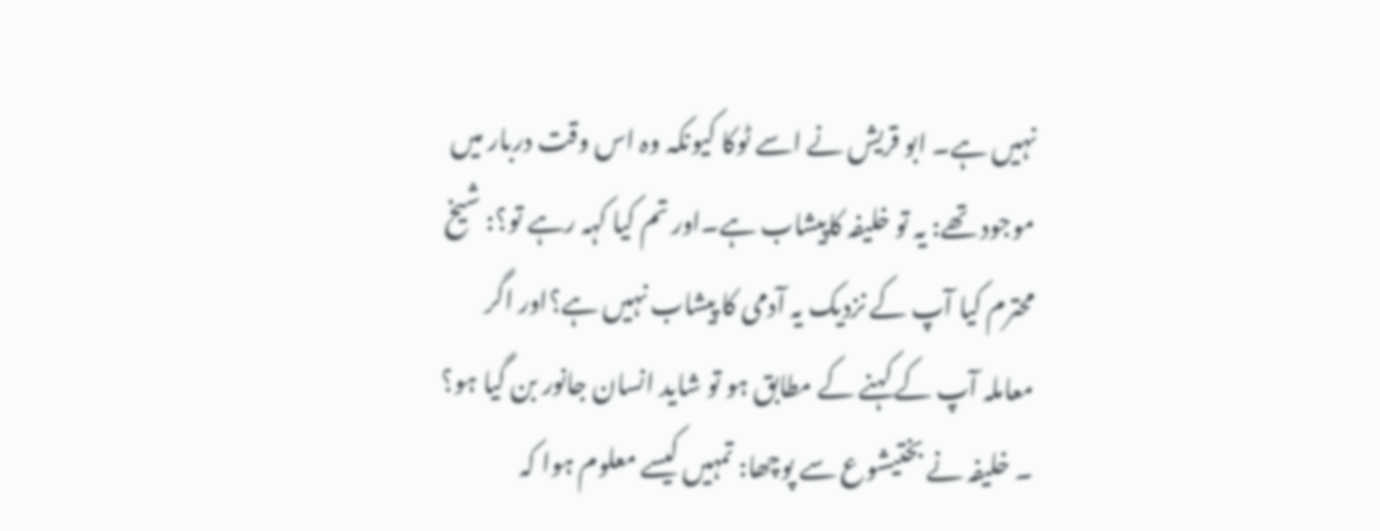نہیں ہے۔ ابو قریش نے اسے ٹوکا کیونکہ وہ اس وقت دربار میں موجود تھے: یہ تو خلیفہ کاپیشاب ہے۔اور تم کیا کہہ رہے تو؟: شیخ محترم کیا آپ کے نزدیک یہ آدمی کا پیشاب نہیں ہے؟اور اگر معاملہ آپ کے کہنے کے مطابق ہو تو شاید انسان جانور بن گیا ہو؟
۔ خلیفہ نے بختيشوع سے پوچھا: تمہیں کیسے معلوم ہوا کہ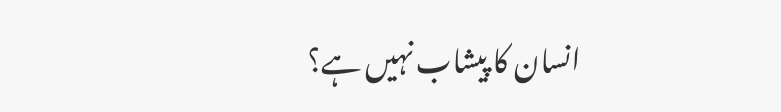انسان کا پیشاب نہیں ہے؟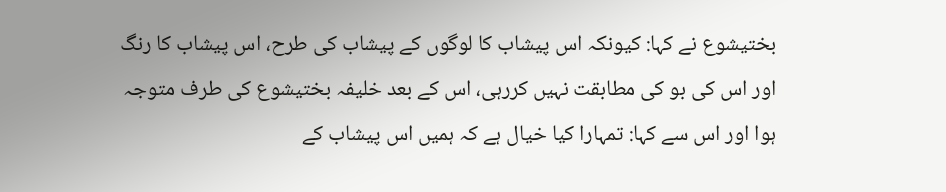بختيشوع نے کہا: کیونکہ اس پیشاب کا لوگوں کے پیشاب کی طرح، اس پیشاب کا رنگ اور اس کی بو کی مطابقت نہیں کررہی، اس کے بعد خلیفہ بختيشوع کی طرف متوجہ ہوا اور اس سے کہا: تمہارا کیا خیال ہے کہ ہمیں اس پیشاب کے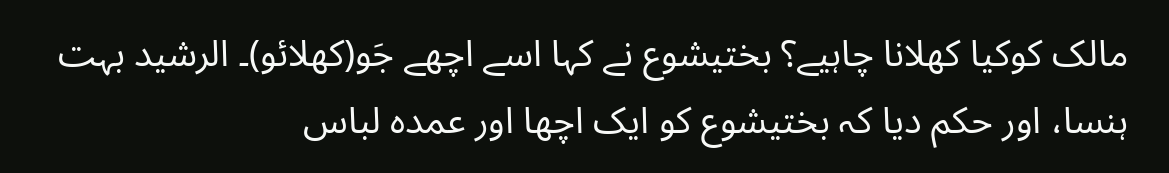مالک کوکیا کھلانا چاہیے؟ بختيشوع نے کہا اسے اچھے جَو(کھلائو)۔ الرشید بہت ہنسا، اور حکم دیا کہ بختيشوع کو ایک اچھا اور عمدہ لباس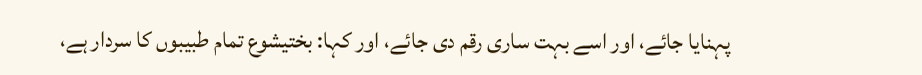پہنایا جائے، اور اسے بہت ساری رقم دی جائے، اور کہا: بختيشوع تمام طبیبوں کا سردار ہے،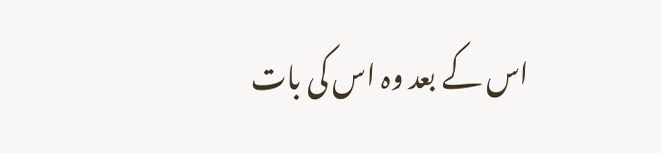اس کے بعد وہ اس کی بات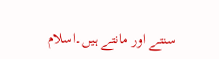سنتے اور مانتے ہیں۔اسلام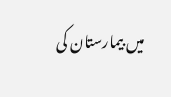میں بیمارستان کی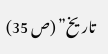تاریخ” (ص 35)